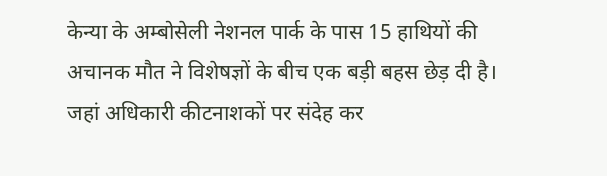केन्या के अम्बोसेली नेशनल पार्क के पास 15 हाथियों की अचानक मौत ने विशेषज्ञों के बीच एक बड़ी बहस छेड़ दी है। जहां अधिकारी कीटनाशकों पर संदेह कर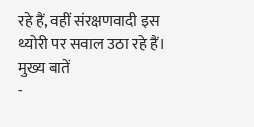रहे हैं, वहीं संरक्षणवादी इस थ्योरी पर सवाल उठा रहे हैं।
मुख्य बातें
-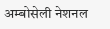अम्बोसेली नेशनल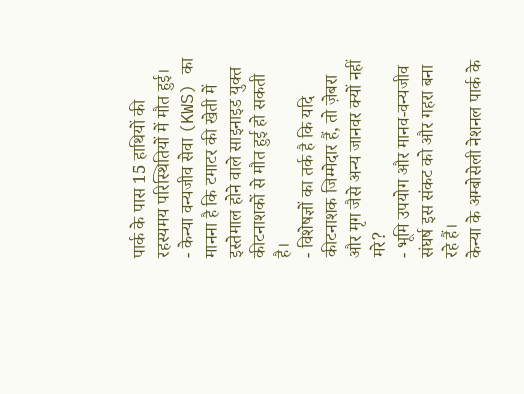पार्क के पास 15 हाथियों की रहस्यमय परिस्थितियों में मौत हुई।
- केन्या वन्यजीव सेवा (KWS) का मानना है कि टमाटर की खेती में इस्तेमाल होने वाले साइनाइड युक्त कीटनाशकों से मौत हुई हो सकती है।
- विशेषज्ञों का तर्क है कि यदि कीटनाशक जिम्मेदार हैं, तो ज़ेबरा और मृग जैसे अन्य जानवर क्यों नहीं मरे?
- भूमि उपयोग और मानव-वन्यजीव संघर्ष इस संकट को और गहरा बना रहे हैं।
केन्या के अम्बोसेली नेशनल पार्क के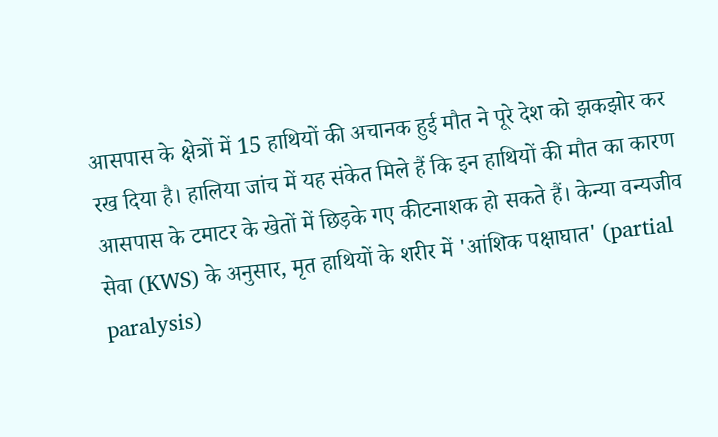आसपास के क्षेत्रों में 15 हाथियों की अचानक हुई मौत ने पूरे देश को झकझोर कर रख दिया है। हालिया जांच में यह संकेत मिले हैं कि इन हाथियों की मौत का कारण आसपास के टमाटर के खेतों में छिड़के गए कीटनाशक हो सकते हैं। केन्या वन्यजीव सेवा (KWS) के अनुसार, मृत हाथियों के शरीर में 'आंशिक पक्षाघात' (partial paralysis)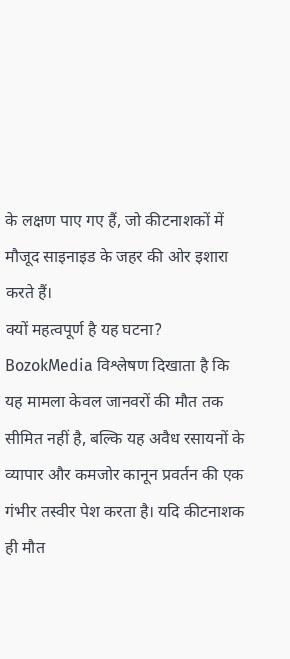के लक्षण पाए गए हैं, जो कीटनाशकों में मौजूद साइनाइड के जहर की ओर इशारा करते हैं।
क्यों महत्वपूर्ण है यह घटना?
BozokMedia विश्लेषण दिखाता है कि यह मामला केवल जानवरों की मौत तक सीमित नहीं है, बल्कि यह अवैध रसायनों के व्यापार और कमजोर कानून प्रवर्तन की एक गंभीर तस्वीर पेश करता है। यदि कीटनाशक ही मौत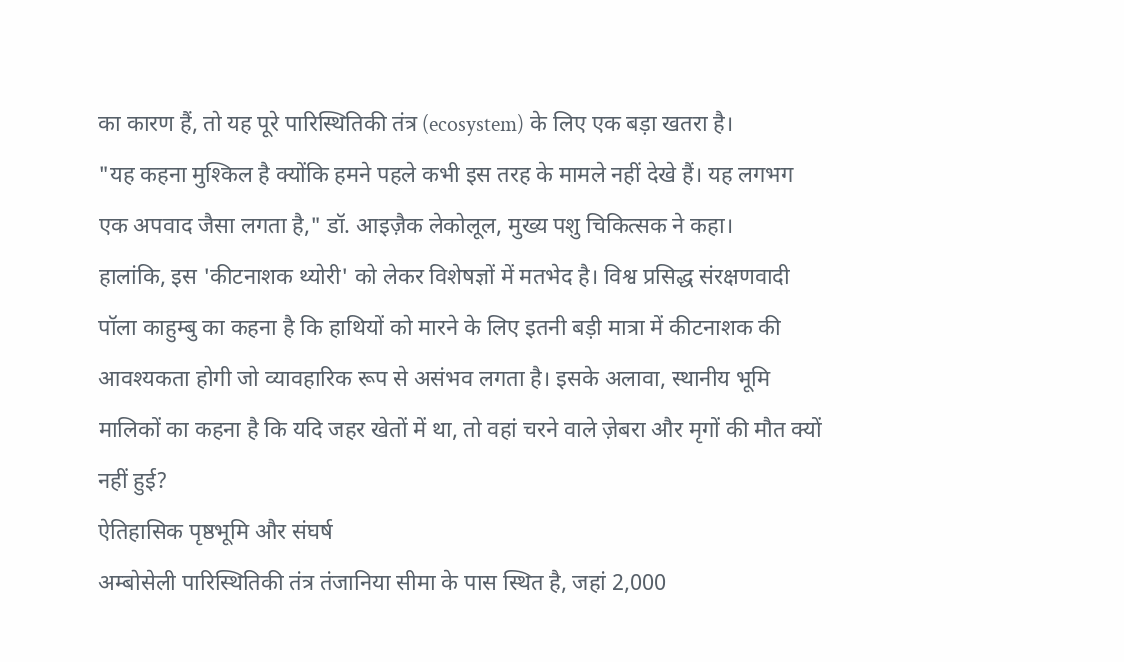का कारण हैं, तो यह पूरे पारिस्थितिकी तंत्र (ecosystem) के लिए एक बड़ा खतरा है।
"यह कहना मुश्किल है क्योंकि हमने पहले कभी इस तरह के मामले नहीं देखे हैं। यह लगभग एक अपवाद जैसा लगता है," डॉ. आइज़ैक लेकोलूल, मुख्य पशु चिकित्सक ने कहा।
हालांकि, इस 'कीटनाशक थ्योरी' को लेकर विशेषज्ञों में मतभेद है। विश्व प्रसिद्ध संरक्षणवादी पॉला काहुम्बु का कहना है कि हाथियों को मारने के लिए इतनी बड़ी मात्रा में कीटनाशक की आवश्यकता होगी जो व्यावहारिक रूप से असंभव लगता है। इसके अलावा, स्थानीय भूमि मालिकों का कहना है कि यदि जहर खेतों में था, तो वहां चरने वाले ज़ेबरा और मृगों की मौत क्यों नहीं हुई?
ऐतिहासिक पृष्ठभूमि और संघर्ष
अम्बोसेली पारिस्थितिकी तंत्र तंजानिया सीमा के पास स्थित है, जहां 2,000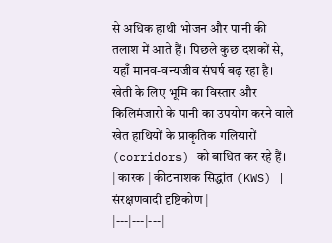से अधिक हाथी भोजन और पानी की तलाश में आते हैं। पिछले कुछ दशकों से, यहाँ मानव-वन्यजीव संघर्ष बढ़ रहा है। खेती के लिए भूमि का विस्तार और किलिमंजारो के पानी का उपयोग करने वाले खेत हाथियों के प्राकृतिक गलियारों (corridors) को बाधित कर रहे हैं।
| कारक | कीटनाशक सिद्धांत (KWS) | संरक्षणवादी दृष्टिकोण |
|---|---|---|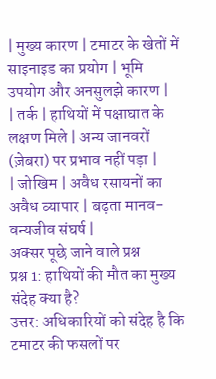| मुख्य कारण | टमाटर के खेतों में साइनाइड का प्रयोग | भूमि उपयोग और अनसुलझे कारण |
| तर्क | हाथियों में पक्षाघात के लक्षण मिले | अन्य जानवरों (ज़ेबरा) पर प्रभाव नहीं पड़ा |
| जोखिम | अवैध रसायनों का अवैध व्यापार | बढ़ता मानव-वन्यजीव संघर्ष |
अक्सर पूछे जाने वाले प्रश्न
प्रश्न 1: हाथियों की मौत का मुख्य संदेह क्या है?
उत्तर: अधिकारियों को संदेह है कि टमाटर की फसलों पर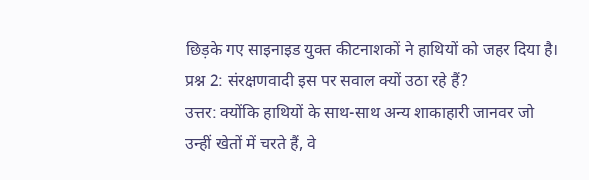छिड़के गए साइनाइड युक्त कीटनाशकों ने हाथियों को जहर दिया है।
प्रश्न 2: संरक्षणवादी इस पर सवाल क्यों उठा रहे हैं?
उत्तर: क्योंकि हाथियों के साथ-साथ अन्य शाकाहारी जानवर जो उन्हीं खेतों में चरते हैं, वे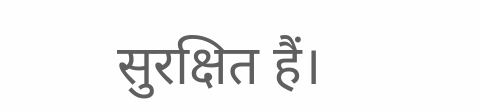सुरक्षित हैं।